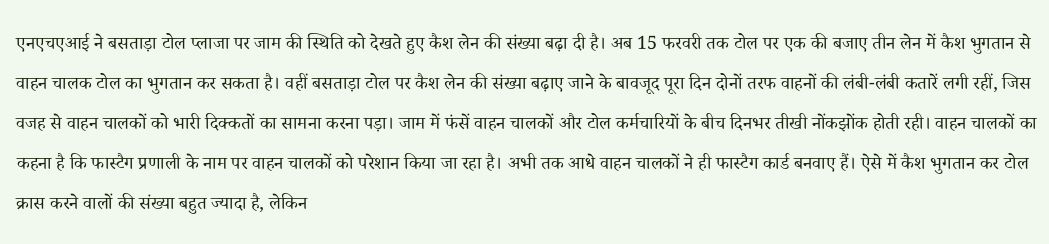एनएचएआई ने बसताड़ा टोल प्लाजा पर जाम की स्थिति को देखते हुए कैश लेन की संख्या बढ़ा दी है। अब 15 फरवरी तक टोल पर एक की बजाए तीन लेन में कैश भुगतान से वाहन चालक टोल का भुगतान कर सकता है। वहीं बसताड़ा टोल पर कैश लेन की संख्या बढ़ाए जाने के बावजूद पूरा दिन दोनों तरफ वाहनों की लंबी-लंबी कतारें लगी रहीं, जिस वजह से वाहन चालकों को भारी दिक्कतों का सामना करना पड़ा। जाम में फंसें वाहन चालकों और टोल कर्मचारियों के बीच दिनभर तीखी नोंकझोंक होती रही। वाहन चालकों का कहना है कि फास्टैग प्रणाली के नाम पर वाहन चालकों को परेशान किया जा रहा है। अभी तक आधे वाहन चालकों ने ही फास्टैग कार्ड बनवाए हैं। ऐसे में कैश भुगतान कर टोल क्रास करने वालों की संख्या बहुत ज्यादा है, लेकिन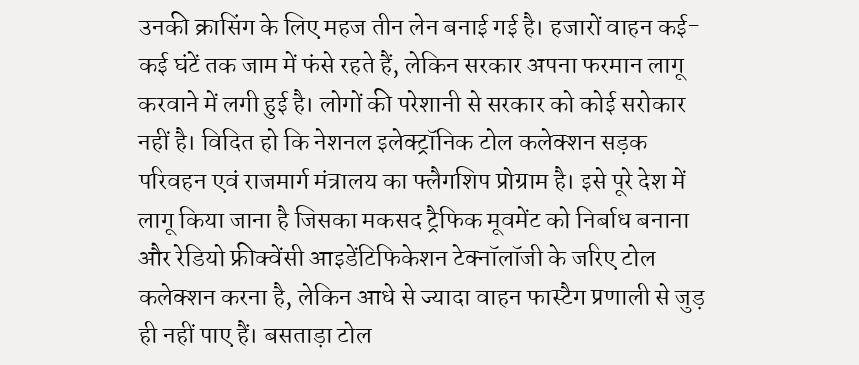उनकी क्रासिंग के लिए महज तीन लेन बनाई गई है। हजारों वाहन कई-कई घंटें तक जाम में फंसे रहते हैं, लेकिन सरकार अपना फरमान लागू करवाने में लगी हुई है। लोगों की परेशानी से सरकार को कोई सरोकार नहीं है। विदित हो कि नेशनल इलेक्ट्रॉनिक टोल कलेक्शन सड़क परिवहन एवं राजमार्ग मंत्रालय का फ्लैगशिप प्रोग्राम है। इसे पूरे देश में लागू किया जाना है जिसका मकसद ट्रैफिक मूवमेंट को निर्बाध बनाना और रेडियो फ्रीक्वेंसी आइडेंटिफिकेशन टेक्नॉलॉजी के जरिए टोल कलेक्शन करना है, लेकिन आधे से ज्यादा वाहन फास्टैग प्रणाली से जुड़ ही नहीं पाए हैं। बसताड़ा टोल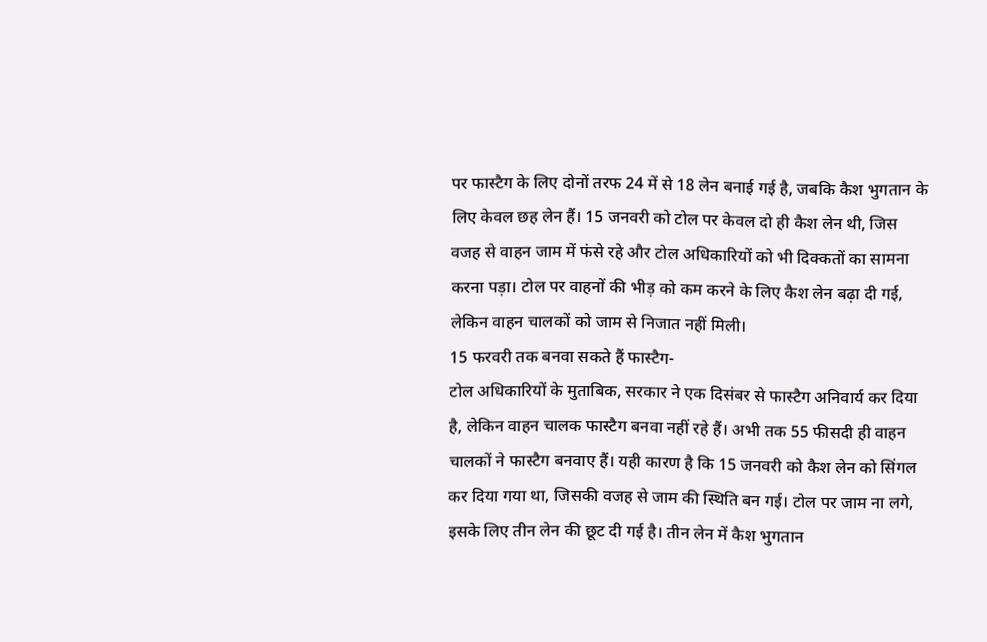पर फास्टैग के लिए दोनों तरफ 24 में से 18 लेन बनाई गई है, जबकि कैश भुगतान के लिए केवल छह लेन हैं। 15 जनवरी को टोल पर केवल दो ही कैश लेन थी, जिस वजह से वाहन जाम में फंसे रहे और टोल अधिकारियों को भी दिक्कतों का सामना करना पड़ा। टोल पर वाहनों की भीड़ को कम करने के लिए कैश लेन बढ़ा दी गई, लेकिन वाहन चालकों को जाम से निजात नहीं मिली।
15 फरवरी तक बनवा सकते हैं फास्टैग-
टोल अधिकारियों के मुताबिक, सरकार ने एक दिसंबर से फास्टैग अनिवार्य कर दिया है, लेकिन वाहन चालक फास्टैग बनवा नहीं रहे हैं। अभी तक 55 फीसदी ही वाहन चालकों ने फास्टैग बनवाए हैं। यही कारण है कि 15 जनवरी को कैश लेन को सिंगल कर दिया गया था, जिसकी वजह से जाम की स्थिति बन गई। टोल पर जाम ना लगे, इसके लिए तीन लेन की छूट दी गई है। तीन लेन में कैश भुगतान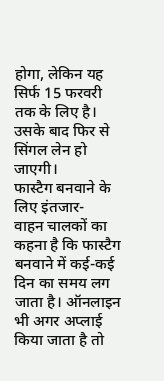होगा, लेकिन यह सिर्फ 15 फरवरी तक के लिए है। उसके बाद फिर से सिंगल लेन हो जाएगी।
फास्टैग बनवाने के लिए इंतजार-
वाहन चालकों का कहना है कि फास्टैग बनवाने में कई-कई दिन का समय लग जाता है। ऑनलाइन भी अगर अप्लाई किया जाता है तो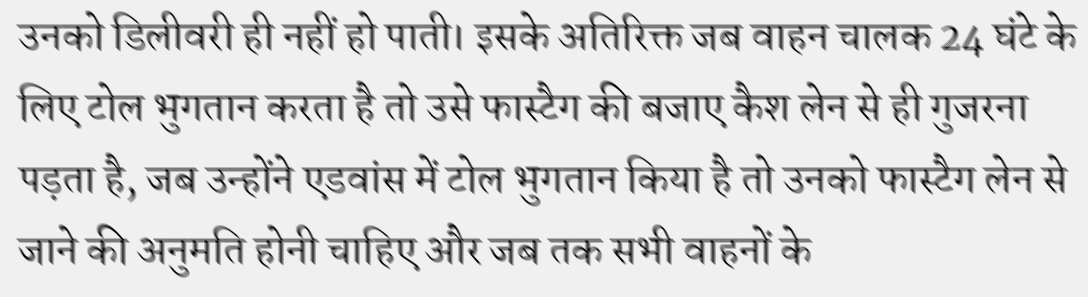उनको डिलीवरी ही नहीं हो पाती। इसके अतिरिक्त जब वाहन चालक 24 घंटे के लिए टोल भुगतान करता है तो उसे फास्टैग की बजाए कैश लेन से ही गुजरना पड़ता है, जब उन्होंने एडवांस में टोल भुगतान किया है तो उनको फास्टैग लेन से जाने की अनुमति होनी चाहिए और जब तक सभी वाहनों के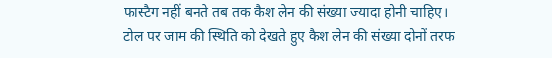फास्टैग नहीं बनते तब तक कैश लेन की संख्या ज्यादा होनी चाहिए।
टोल पर जाम की स्थिति को देखते हुए कैश लेन की संख्या दोनों तरफ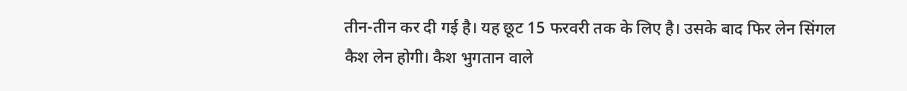तीन-तीन कर दी गई है। यह छूट 15 फरवरी तक के लिए है। उसके बाद फिर लेन सिंगल कैश लेन होगी। कैश भुगतान वाले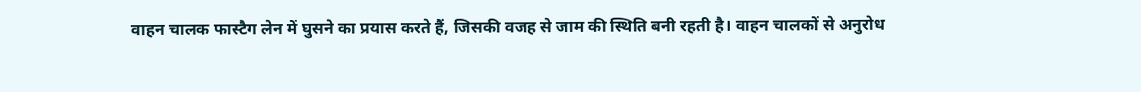वाहन चालक फास्टैग लेन में घुसने का प्रयास करते हैं, जिसकी वजह से जाम की स्थिति बनी रहती है। वाहन चालकों से अनुरोध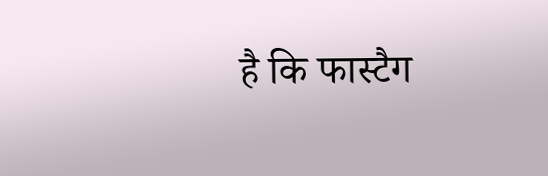है कि फास्टैग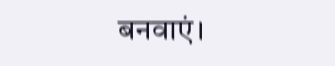बनवाएं।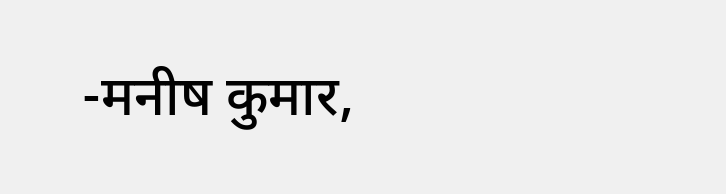-मनीष कुमार,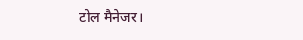टोल मैनेजर।